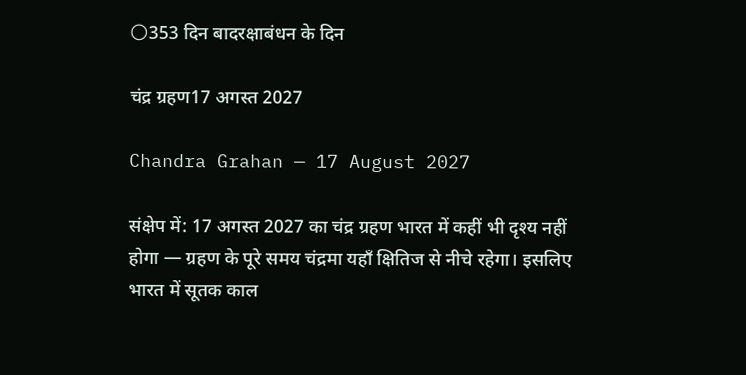🌕353 दिन बादरक्षाबंधन के दिन

चंद्र ग्रहण17 अगस्त 2027

Chandra Grahan — 17 August 2027

संक्षेप में: 17 अगस्त 2027 का चंद्र ग्रहण भारत में कहीं भी दृश्य नहीं होगा — ग्रहण के पूरे समय चंद्रमा यहाँ क्षितिज से नीचे रहेगा। इसलिए भारत में सूतक काल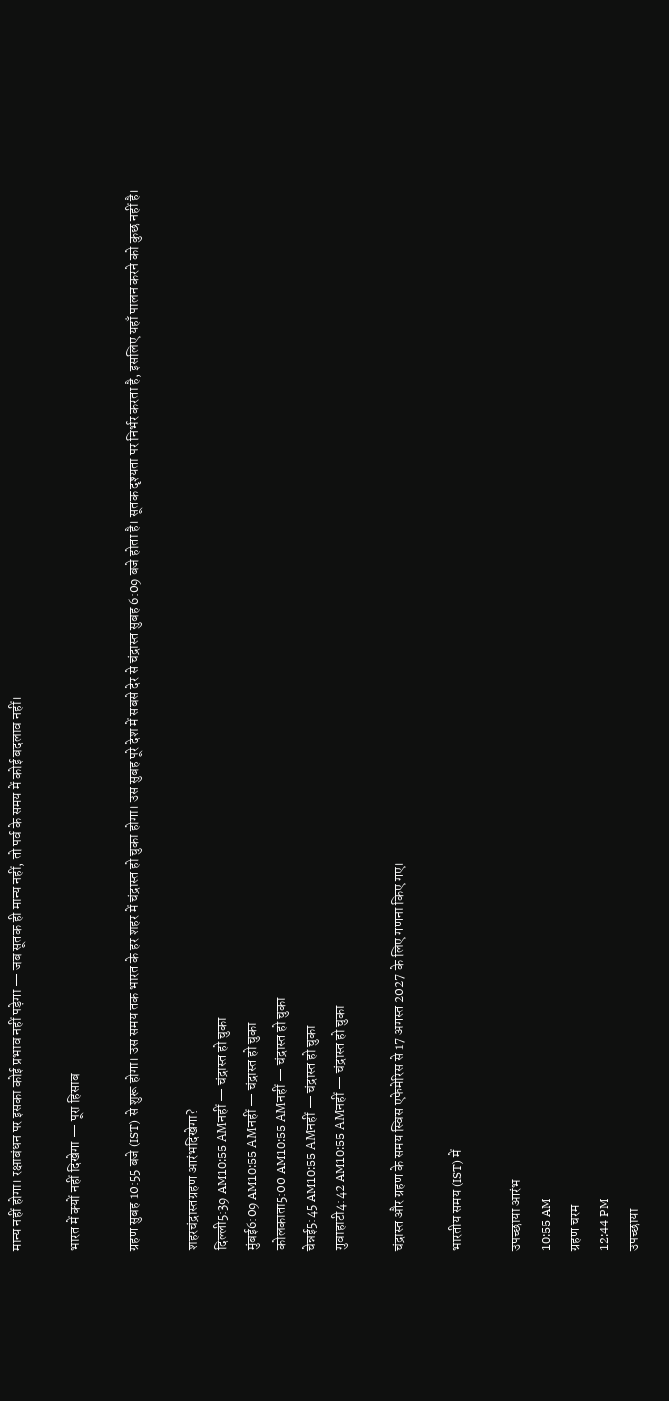मान्य नहीं होगा। रक्षाबंधन पर इसका कोई प्रभाव नहीं पड़ेगा — जब सूतक ही मान्य नहीं, तो पर्व के समय में कोई बदलाव नहीं।

भारत में क्यों नहीं दिखेगा — पूरा हिसाब

ग्रहण सुबह 10:55 बजे (IST) से शुरू होगा। उस समय तक भारत के हर शहर में चंद्रास्त हो चुका होगा। उस सुबह पूरे देश में सबसे देर से चंद्रास्त सुबह 6:09 बजे होता है। सूतक दृश्यता पर निर्भर करता है, इसलिए यहाँ पालन करने को कुछ नहीं है।

शहरचंद्रास्तग्रहण आरंभदिखेगा?
दिल्ली5:39 AM10:55 AMनहीं — चंद्रास्त हो चुका
मुंबई6:09 AM10:55 AMनहीं — चंद्रास्त हो चुका
कोलकाता5:00 AM10:55 AMनहीं — चंद्रास्त हो चुका
चेन्नई5:45 AM10:55 AMनहीं — चंद्रास्त हो चुका
गुवाहाटी4:42 AM10:55 AMनहीं — चंद्रास्त हो चुका

चंद्रास्त और ग्रहण के समय स्विस एफेमेरिस से 17 अगस्त 2027 के लिए गणना किए गए।

भारतीय समय (IST) में

उपच्छाया आरंभ
10:55 AM
ग्रहण चरम
12:44 PM
उपच्छाया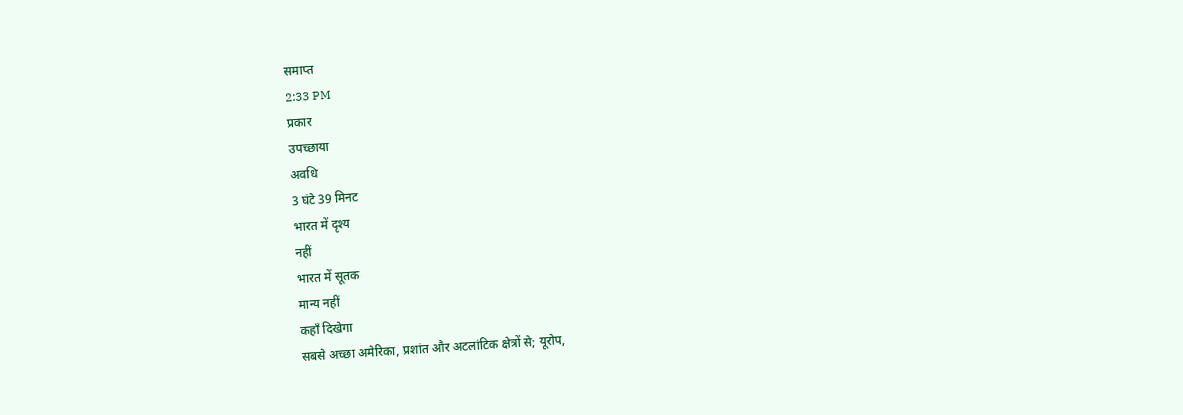समाप्त
2:33 PM
प्रकार
उपच्छाया
अवधि
3 घंटे 39 मिनट
भारत में दृश्य
नहीं
भारत में सूतक
मान्य नहीं
कहाँ दिखेगा
सबसे अच्छा अमेरिका, प्रशांत और अटलांटिक क्षेत्रों से; यूरोप,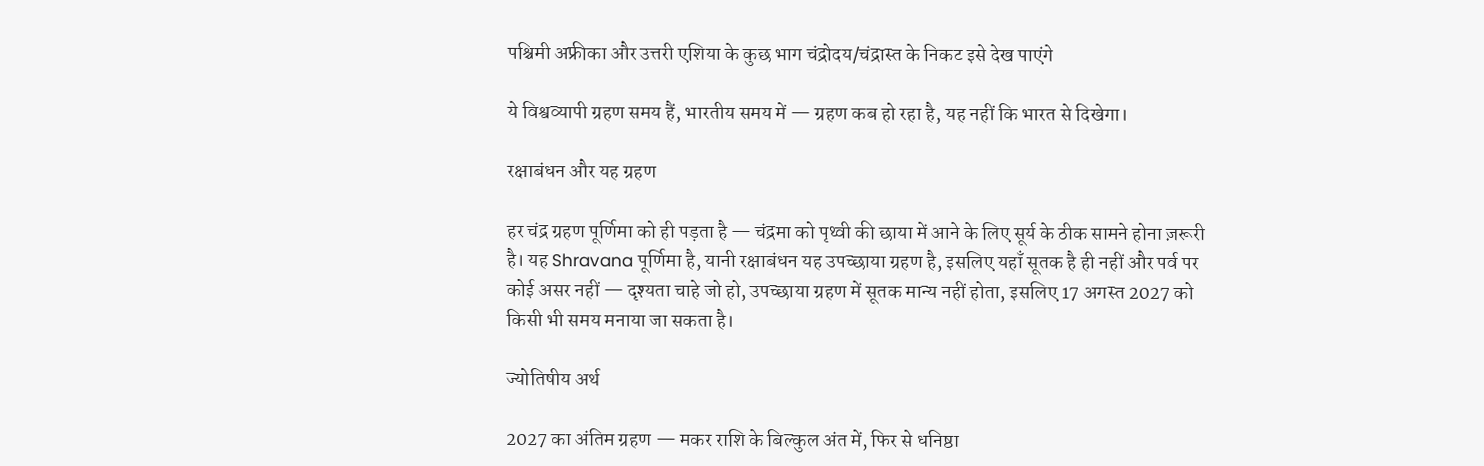पश्चिमी अफ्रीका और उत्तरी एशिया के कुछ भाग चंद्रोदय/चंद्रास्त के निकट इसे देख पाएंगे

ये विश्वव्यापी ग्रहण समय हैं, भारतीय समय में — ग्रहण कब हो रहा है, यह नहीं कि भारत से दिखेगा।

रक्षाबंधन और यह ग्रहण

हर चंद्र ग्रहण पूर्णिमा को ही पड़ता है — चंद्रमा को पृथ्वी की छाया में आने के लिए सूर्य के ठीक सामने होना ज़रूरी है। यह Shravana पूर्णिमा है, यानी रक्षाबंधन यह उपच्छाया ग्रहण है, इसलिए यहाँ सूतक है ही नहीं और पर्व पर कोई असर नहीं — दृश्यता चाहे जो हो, उपच्छाया ग्रहण में सूतक मान्य नहीं होता, इसलिए 17 अगस्त 2027 को किसी भी समय मनाया जा सकता है।

ज्योतिषीय अर्थ

2027 का अंतिम ग्रहण — मकर राशि के बिल्कुल अंत में, फिर से धनिष्ठा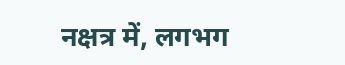नक्षत्र में, लगभग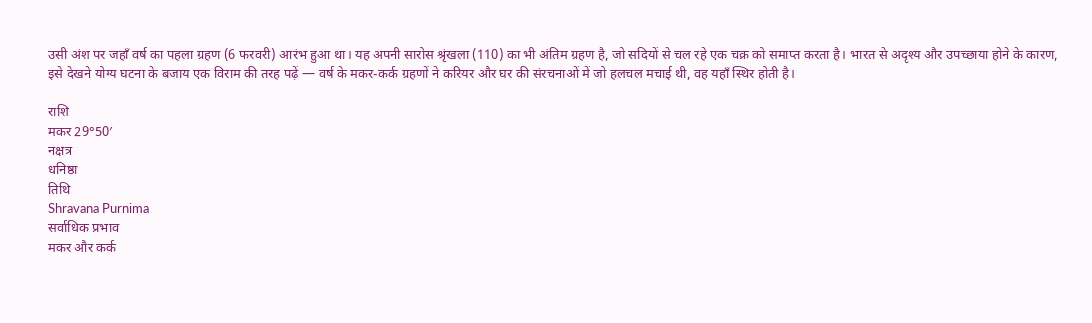उसी अंश पर जहाँ वर्ष का पहला ग्रहण (6 फरवरी) आरंभ हुआ था। यह अपनी सारोस श्रृंखला (110) का भी अंतिम ग्रहण है, जो सदियों से चल रहे एक चक्र को समाप्त करता है। भारत से अदृश्य और उपच्छाया होने के कारण, इसे देखने योग्य घटना के बजाय एक विराम की तरह पढ़ें — वर्ष के मकर-कर्क ग्रहणों ने करियर और घर की संरचनाओं में जो हलचल मचाई थी, वह यहाँ स्थिर होती है।

राशि
मकर 29°50′
नक्षत्र
धनिष्ठा
तिथि
Shravana Purnima
सर्वाधिक प्रभाव
मकर और कर्क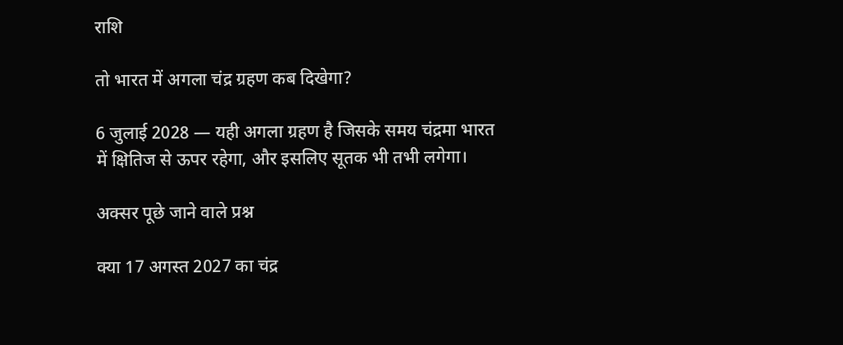राशि

तो भारत में अगला चंद्र ग्रहण कब दिखेगा?

6 जुलाई 2028 — यही अगला ग्रहण है जिसके समय चंद्रमा भारत में क्षितिज से ऊपर रहेगा, और इसलिए सूतक भी तभी लगेगा।

अक्सर पूछे जाने वाले प्रश्न

क्या 17 अगस्त 2027 का चंद्र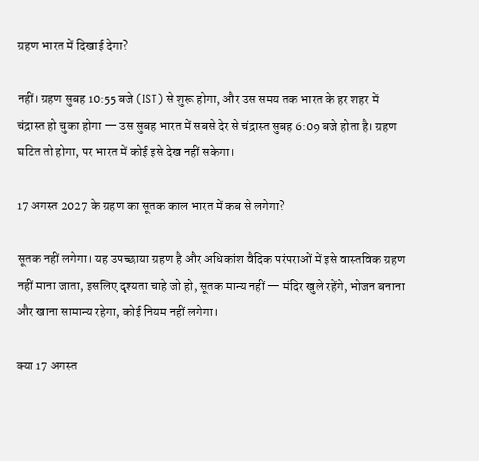ग्रहण भारत में दिखाई देगा?

नहीं। ग्रहण सुबह 10:55 बजे (IST) से शुरू होगा, और उस समय तक भारत के हर शहर में चंद्रास्त हो चुका होगा — उस सुबह भारत में सबसे देर से चंद्रास्त सुबह 6:09 बजे होता है। ग्रहण घटित तो होगा, पर भारत में कोई इसे देख नहीं सकेगा।

17 अगस्त 2027 के ग्रहण का सूतक काल भारत में कब से लगेगा?

सूतक नहीं लगेगा। यह उपच्छाया ग्रहण है और अधिकांश वैदिक परंपराओं में इसे वास्तविक ग्रहण नहीं माना जाता, इसलिए दृश्यता चाहे जो हो, सूतक मान्य नहीं — मंदिर खुले रहेंगे, भोजन बनाना और खाना सामान्य रहेगा, कोई नियम नहीं लगेगा।

क्या 17 अगस्त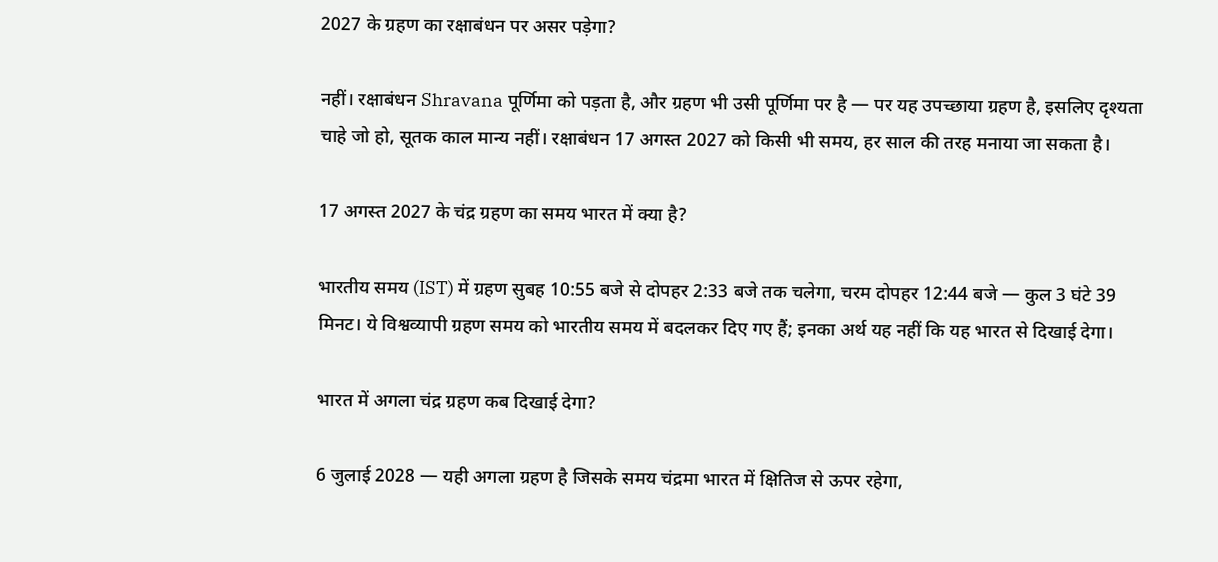2027 के ग्रहण का रक्षाबंधन पर असर पड़ेगा?

नहीं। रक्षाबंधन Shravana पूर्णिमा को पड़ता है, और ग्रहण भी उसी पूर्णिमा पर है — पर यह उपच्छाया ग्रहण है, इसलिए दृश्यता चाहे जो हो, सूतक काल मान्य नहीं। रक्षाबंधन 17 अगस्त 2027 को किसी भी समय, हर साल की तरह मनाया जा सकता है।

17 अगस्त 2027 के चंद्र ग्रहण का समय भारत में क्या है?

भारतीय समय (IST) में ग्रहण सुबह 10:55 बजे से दोपहर 2:33 बजे तक चलेगा, चरम दोपहर 12:44 बजे — कुल 3 घंटे 39 मिनट। ये विश्वव्यापी ग्रहण समय को भारतीय समय में बदलकर दिए गए हैं; इनका अर्थ यह नहीं कि यह भारत से दिखाई देगा।

भारत में अगला चंद्र ग्रहण कब दिखाई देगा?

6 जुलाई 2028 — यही अगला ग्रहण है जिसके समय चंद्रमा भारत में क्षितिज से ऊपर रहेगा,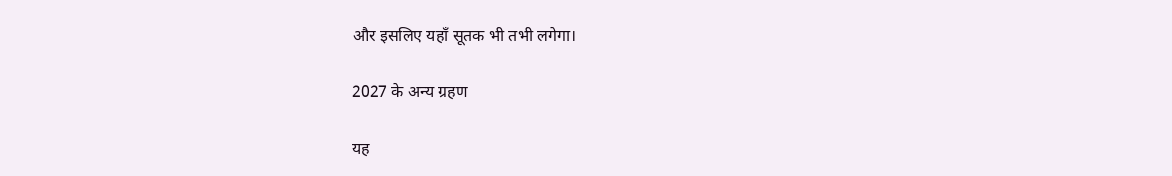और इसलिए यहाँ सूतक भी तभी लगेगा।

2027 के अन्य ग्रहण

यह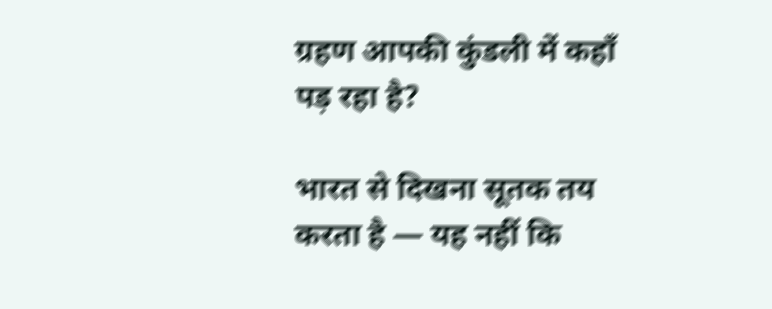ग्रहण आपकी कुंडली में कहाँ पड़ रहा है?

भारत से दिखना सूतक तय करता है — यह नहीं कि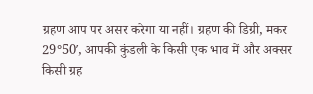ग्रहण आप पर असर करेगा या नहीं। ग्रहण की डिग्री, मकर 29°50′, आपकी कुंडली के किसी एक भाव में और अक्सर किसी ग्रह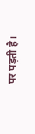पर पड़ती है।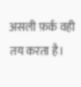असली फ़र्क वही तय करता है।